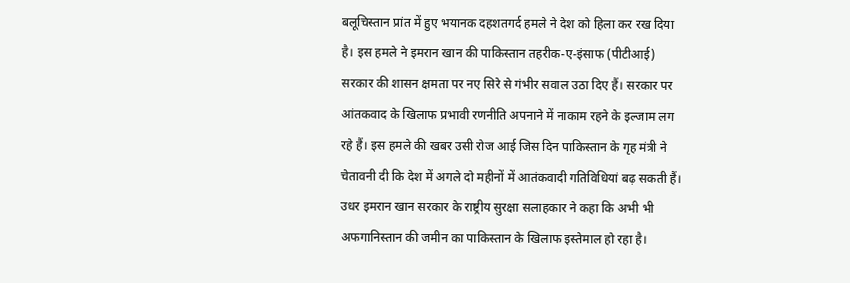बलूचिस्तान प्रांत में हुए भयानक दहशतगर्द हमले ने देश को हिला कर रख दिया है। इस हमले ने इमरान खान की पाकिस्तान तहरीक-ए-इंसाफ (पीटीआई) सरकार की शासन क्षमता पर नए सिरे से गंभीर सवाल उठा दिए हैं। सरकार पर आंतकवाद के खिलाफ प्रभावी रणनीति अपनाने में नाकाम रहने के इल्जाम लग रहे हैं। इस हमले की खबर उसी रोज आई जिस दिन पाकिस्तान के गृह मंत्री ने चेतावनी दी कि देश में अगले दो महीनों में आतंकवादी गतिविधियां बढ़ सकती हैं। उधर इमरान खान सरकार के राष्ट्रीय सुरक्षा सलाहकार ने कहा कि अभी भी अफगानिस्तान की जमीन का पाकिस्तान के खिलाफ इस्तेमाल हो रहा है।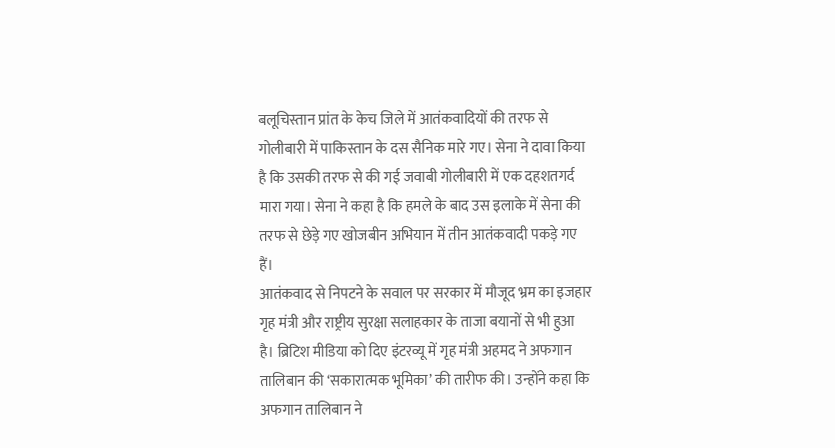बलूचिस्तान प्रांत के केच जिले में आतंकवादियों की तरफ से गोलीबारी में पाकिस्तान के दस सैनिक मारे गए। सेना ने दावा किया है कि उसकी तरफ से की गई जवाबी गोलीबारी में एक दहशतगर्द मारा गया। सेना ने कहा है कि हमले के बाद उस इलाके में सेना की तरफ से छेड़े गए खोजबीन अभियान में तीन आतंकवादी पकड़े गए हैं।
आतंकवाद से निपटने के सवाल पर सरकार में मौजूद भ्रम का इजहार गृह मंत्री और राष्ट्रीय सुरक्षा सलाहकार के ताजा बयानों से भी हुआ है। ब्रिटिश मीडिया को दिए इंटरव्यू में गृह मंत्री अहमद ने अफगान तालिबान की ‘सकारात्मक भूमिका’ की तारीफ की। उन्होंने कहा कि अफगान तालिबान ने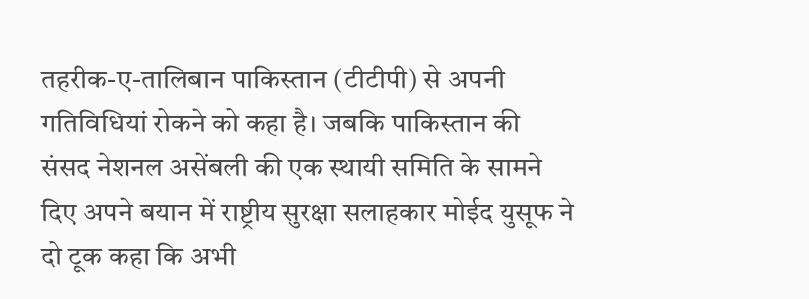तहरीक-ए-तालिबान पाकिस्तान (टीटीपी) से अपनी गतिविधियां रोकने को कहा है। जबकि पाकिस्तान की संसद नेशनल असेंबली की एक स्थायी समिति के सामने दिए अपने बयान में राष्ट्रीय सुरक्षा सलाहकार मोईद युसूफ ने दो टूक कहा कि अभी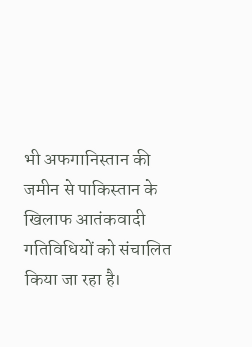भी अफगानिस्तान की जमीन से पाकिस्तान के खिलाफ आतंकवादी गतिविधियों को संचालित किया जा रहा है।